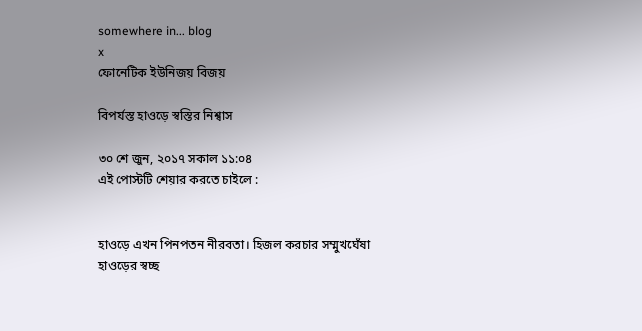somewhere in... blog
x
ফোনেটিক ইউনিজয় বিজয়

বিপর্যস্ত হাওড়ে স্বস্তির নিশ্বাস

৩০ শে জুন, ২০১৭ সকাল ১১:০৪
এই পোস্টটি শেয়ার করতে চাইলে :


হাওড়ে এখন পিনপতন নীরবতা। হিজল করচার সম্মুখঘেঁষা হাওড়ের স্বচ্ছ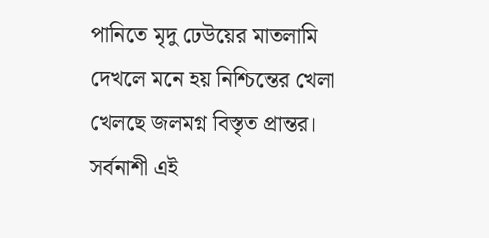পানিতে মৃদু ঢেউয়ের মাতলামি দেখলে মনে হয় নিশ্চিন্তের খেলা খেলছে জলমগ্ন বিস্তৃত প্রান্তর। সর্বনাশী এই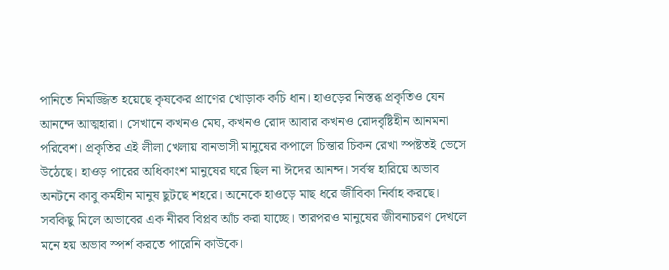পানিতে নিমজ্জিত হয়েছে কৃষকের প্রাণের খোড়াক কচি ধান। হাওড়ের নিস্তব্ধ প্রকৃতিও যেন আনন্দে আত্মহারা। সেখানে কখনও মেঘ, কখনও রোদ আবার কখনও রোদবৃষ্টিহীন আনমনা পরিবেশ। প্রকৃতির এই লীলা খেলায় বানভাসী মানুষের কপালে চিন্তার চিকন রেখা স্পষ্টতই ভেসে উঠেছে। হাওড় পারের অধিকাংশ মানুষের ঘরে ছিল না ঈদের আনন্দ। সর্বস্ব হারিয়ে অভাব অনটনে কাবু কর্মহীন মানুষ ছুটছে শহরে। অনেকে হাওড়ে মাছ ধরে জীবিকা নির্বাহ করছে। সবকিছু মিলে অভাবের এক নীরব বিপ্লব আঁচ করা যাচ্ছে। তারপরও মানুষের জীবনাচরণ দেখলে মনে হয় অভাব স্পর্শ করতে পারেনি কাউকে।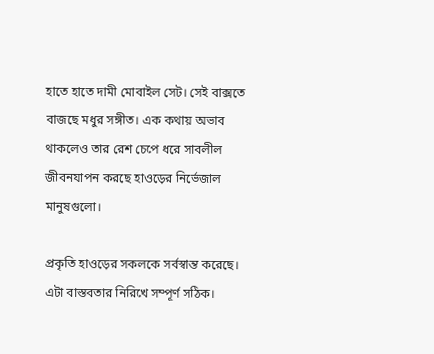হাতে হাতে দামী মোবাইল সেট। সেই বাক্সতে বাজছে মধুর সঙ্গীত। এক কথায় অভাব থাকলেও তার রেশ চেপে ধরে সাবলীল জীবনযাপন করছে হাওড়ের নির্ভেজাল মানুষগুলো।

প্রকৃতি হাওড়ের সকলকে সর্বস্বান্ত করেছে। এটা বাস্তবতার নিরিখে সম্পূর্ণ সঠিক।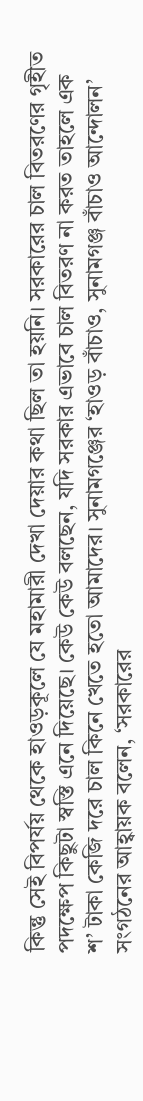কিন্তু সেই বিপর্যয় থেকে হাওড়কূলে যে মহামারী দেখা দেয়ার কথা ছিল তা হয়নি। সরকারের চাল বিতরণের গৃহীত পদক্ষেপ কিছুটা স্বস্তি এনে দিয়েছে। কেউ কেউ বলছেন, যদি সরকার এভাবে চাল বিতরণ না করত তাহলে এক শ’ টাকা কেজি দরে চাল কিনে খেতে হতো আমাদের। সুনামগঞ্জের ‘হাওড় বাঁচাও, সুনামগঞ্জ বাঁচাও আন্দোলন’ সংগঠনের আহ্বায়ক বলেন, ‘সরকারের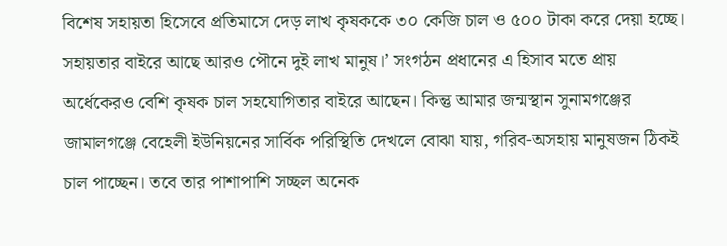বিশেষ সহায়তা হিসেবে প্রতিমাসে দেড় লাখ কৃষককে ৩০ কেজি চাল ও ৫০০ টাকা করে দেয়া হচ্ছে। সহায়তার বাইরে আছে আরও পৌনে দুই লাখ মানুষ।’ সংগঠন প্রধানের এ হিসাব মতে প্রায় অর্ধেকেরও বেশি কৃষক চাল সহযোগিতার বাইরে আছেন। কিন্তু আমার জন্মস্থান সুনামগঞ্জের জামালগঞ্জে বেহেলী ইউনিয়নের সার্বিক পরিস্থিতি দেখলে বোঝা যায়, গরিব-অসহায় মানুষজন ঠিকই চাল পাচ্ছেন। তবে তার পাশাপাশি সচ্ছল অনেক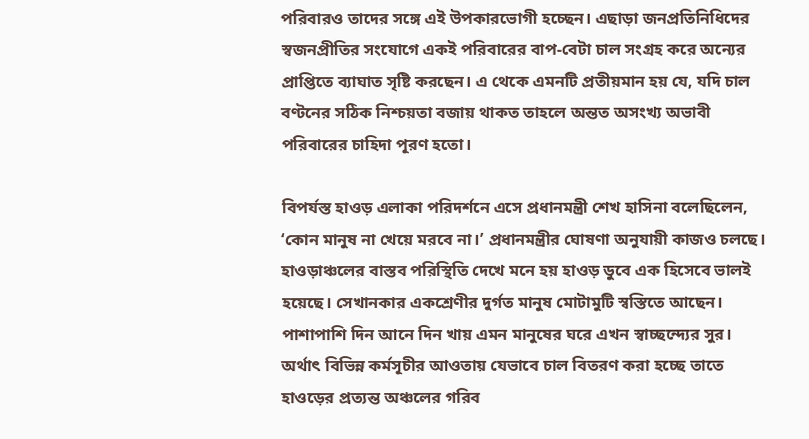পরিবারও তাদের সঙ্গে এই উপকারভোগী হচ্ছেন। এছাড়া জনপ্রতিনিধিদের স্বজনপ্রীতির সংযোগে একই পরিবারের বাপ-বেটা চাল সংগ্রহ করে অন্যের প্রাপ্তিতে ব্যাঘাত সৃষ্টি করছেন। এ থেকে এমনটি প্রতীয়মান হয় যে, যদি চাল বণ্টনের সঠিক নিশ্চয়তা বজায় থাকত তাহলে অন্তত অসংখ্য অভাবী পরিবারের চাহিদা পূরণ হতো।

বিপর্যস্ত হাওড় এলাকা পরিদর্শনে এসে প্রধানমন্ত্রী শেখ হাসিনা বলেছিলেন, ‘কোন মানুষ না খেয়ে মরবে না।’ প্রধানমন্ত্রীর ঘোষণা অনুযায়ী কাজও চলছে। হাওড়াঞ্চলের বাস্তব পরিস্থিতি দেখে মনে হয় হাওড় ডুবে এক হিসেবে ভালই হয়েছে। সেখানকার একশ্রেণীর দুর্গত মানুষ মোটামুটি স্বস্তিতে আছেন। পাশাপাশি দিন আনে দিন খায় এমন মানুষের ঘরে এখন স্বাচ্ছন্দ্যের সুর। অর্থাৎ বিভিন্ন কর্মসূচীর আওতায় যেভাবে চাল বিতরণ করা হচ্ছে তাতে হাওড়ের প্রত্যন্ত অঞ্চলের গরিব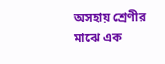অসহায় শ্রেণীর মাঝে এক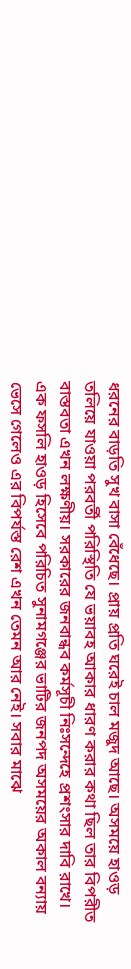ধরনের বাড়তি সুখ বাসা বেঁধেছে। প্রায় প্রতি ঘরেই চাল মজুদ আছে। অসময়ে হাওড় তলিয়ে যাওয়া পরবর্তী পরিস্থিতি যে ভয়াবহ আকার ধারণ করার কথা ছিল তার বিপরীত বাস্তবতা এখন লক্ষণীয়। সরকারের জনবান্ধব কর্মসূচী নিঃসন্দেহে প্রশংসার দাবি রাখে। এক ফসলি হাওড় হিসেবে পরিচিত সুনামগঞ্জের ভাটির জনপদ অসময়ের অকাল বন্যায় ভেসে গেলেও এর বিপর্যস্ত রেশ এখন তেমন আর নেই। সবার মাঝে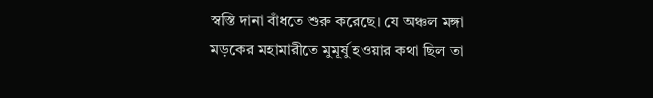স্বস্তি দানা বাঁধতে শুরু করেছে। যে অঞ্চল মঙ্গা মড়কের মহামারীতে মুমূর্ষু হওয়ার কথা ছিল তা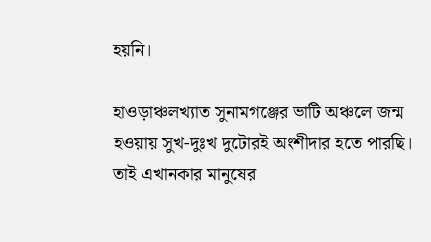হয়নি।

হাওড়াঞ্চলখ্যাত সুনামগঞ্জের ভাটি অঞ্চলে জন্ম হওয়ায় সুখ-দুঃখ দুটোরই অংশীদার হতে পারছি। তাই এখানকার মানুষের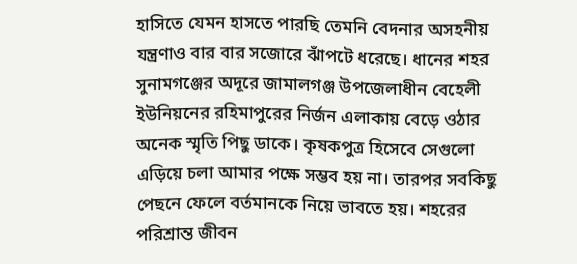হাসিতে যেমন হাসতে পারছি তেমনি বেদনার অসহনীয় যন্ত্রণাও বার বার সজোরে ঝাঁপটে ধরেছে। ধানের শহর সুনামগঞ্জের অদূরে জামালগঞ্জ উপজেলাধীন বেহেলী ইউনিয়নের রহিমাপুরের নির্জন এলাকায় বেড়ে ওঠার অনেক স্মৃতি পিছু ডাকে। কৃষকপুত্র হিসেবে সেগুলো এড়িয়ে চলা আমার পক্ষে সম্ভব হয় না। তারপর সবকিছু পেছনে ফেলে বর্তমানকে নিয়ে ভাবতে হয়। শহরের পরিশ্রান্ত জীবন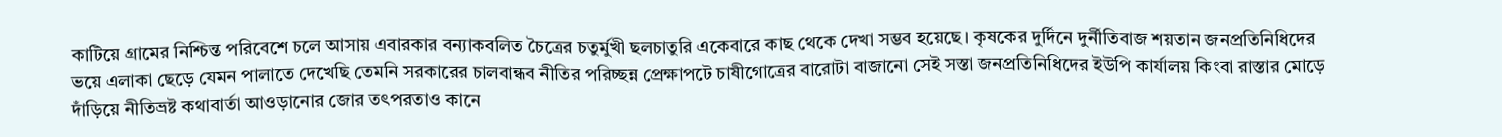কাটিয়ে গ্রামের নিশ্চিন্ত পরিবেশে চলে আসায় এবারকার বন্যাকবলিত চৈত্রের চতুর্মুখী ছলচাতুরি একেবারে কাছ থেকে দেখা সম্ভব হয়েছে। কৃষকের দুর্দিনে দুর্নীতিবাজ শয়তান জনপ্রতিনিধিদের ভয়ে এলাকা ছেড়ে যেমন পালাতে দেখেছি তেমনি সরকারের চালবান্ধব নীতির পরিচ্ছন্ন প্রেক্ষাপটে চাষীগোত্রের বারোটা বাজানো সেই সস্তা জনপ্রতিনিধিদের ইউপি কার্যালয় কিংবা রাস্তার মোড়ে দাঁড়িয়ে নীতিভ্রষ্ট কথাবার্তা আওড়ানোর জোর তৎপরতাও কানে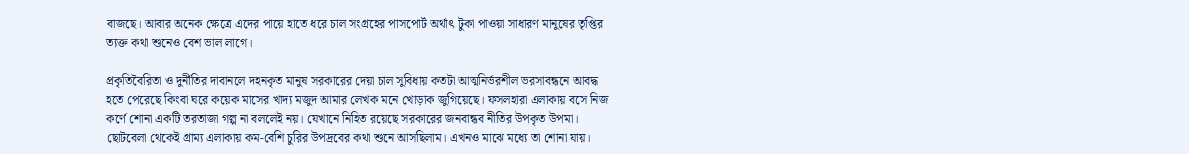বাজছে। আবার অনেক ক্ষেত্রে এদের পায়ে হাতে ধরে চাল সংগ্রহের পাসপোর্ট অর্থাৎ টুকা পাওয়া সাধারণ মানুষের তৃপ্তির ত্যক্ত কথা শুনেও বেশ ভাল লাগে।

প্রকৃতিবৈরিতা ও দুর্নীতির দাবানলে দহনকৃত মানুষ সরকারের দেয়া চাল সুবিধায় কতটা আত্মনির্ভরশীল ভরসাবন্ধনে আবদ্ধ হতে পেরেছে কিংবা ঘরে কয়েক মাসের খাদ্য মজুদ আমার লেখক মনে খোড়াক জুগিয়েছে। ফসলহারা এলাকায় বসে নিজ কর্ণে শোনা একটি তরতাজা গল্প না বললেই নয়। যেখানে নিহিত রয়েছে সরকারের জনবান্ধব নীতির উপকৃত উপমা। ছোটবেলা থেকেই গ্রাম্য এলাকায় কম-বেশি চুরির উপদ্রবের কথা শুনে আসছিলাম। এখনও মাঝে মধ্যে তা শোনা যায়।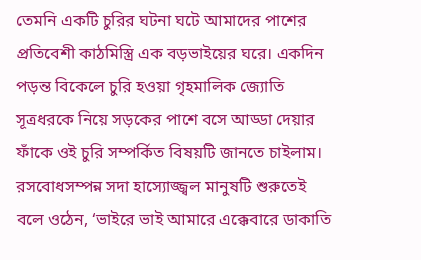তেমনি একটি চুরির ঘটনা ঘটে আমাদের পাশের প্রতিবেশী কাঠমিস্ত্রি এক বড়ভাইয়ের ঘরে। একদিন পড়ন্ত বিকেলে চুরি হওয়া গৃহমালিক জ্যোতি সূত্রধরকে নিয়ে সড়কের পাশে বসে আড্ডা দেয়ার ফাঁকে ওই চুরি সম্পর্কিত বিষয়টি জানতে চাইলাম। রসবোধসম্পন্ন সদা হাস্যোজ্জ্বল মানুষটি শুরুতেই বলে ওঠেন, ‘ভাইরে ভাই আমারে এক্কেবারে ডাকাতি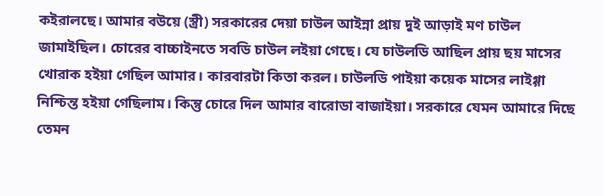কইরালছে। আমার বউয়ে (স্ত্রী) সরকারের দেয়া চাউল আইন্না প্রায় দুই আড়াই মণ চাউল জামাইছিল। চোরের বাচ্চাইনতে সবডি চাউল লইয়া গেছে। যে চাউলডি আছিল প্রায় ছয় মাসের খোরাক হইয়া গেছিল আমার। কারবারটা কিতা করল। চাউলডি পাইয়া কয়েক মাসের লাইগ্গা নিশ্চিন্ত হইয়া গেছিলাম। কিন্তু চোরে দিল আমার বারোডা বাজাইয়া। সরকারে যেমন আমারে দিছে তেমন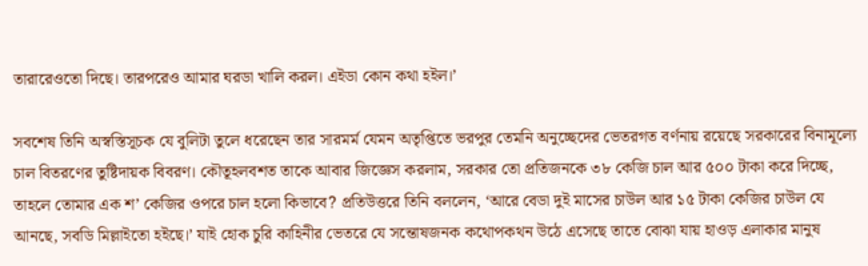তারারেওতো দিছে। তারপরেও আমার ঘরডা খালি করল। এইডা কোন কথা হইল।’

সবশেষ তিনি অস্বস্তিসূচক যে বুলিটা তুলে ধরেছেন তার সারমর্ম যেমন অতৃপ্তিতে ভরপুর তেমনি অনুচ্ছেদের ভেতরগত বর্ণনায় রয়েছে সরকারের বিনামূল্যে চাল বিতরণের তুষ্টিদায়ক বিবরণ। কৌতূহলবশত তাকে আবার জিজ্ঞেস করলাম, সরকার তো প্রতিজনকে ৩৮ কেজি চাল আর ৫০০ টাকা করে দিচ্ছে, তাহলে তোমার এক শ’ কেজির ওপরে চাল হলো কিভাবে? প্রতিউত্তরে তিনি বললেন, ‘আরে বেডা দুই মাসের চাউল আর ১৫ টাকা কেজির চাউল যে আনছে, সবডি মিল্লাইতো হইছে।’ যাই হোক চুরি কাহিনীর ভেতরে যে সন্তোষজনক কথোপকথন উঠে এসেছে তাতে বোঝা যায় হাওড় এলাকার মানুষ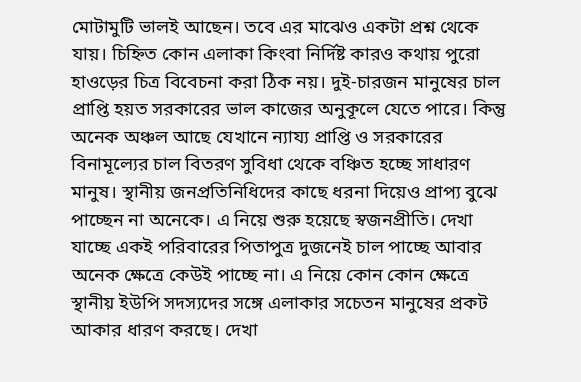মোটামুটি ভালই আছেন। তবে এর মাঝেও একটা প্রশ্ন থেকে যায়। চিহ্নিত কোন এলাকা কিংবা নির্দিষ্ট কারও কথায় পুরো হাওড়ের চিত্র বিবেচনা করা ঠিক নয়। দুই-চারজন মানুষের চাল প্রাপ্তি হয়ত সরকারের ভাল কাজের অনুকূলে যেতে পারে। কিন্তু অনেক অঞ্চল আছে যেখানে ন্যায্য প্রাপ্তি ও সরকারের বিনামূল্যের চাল বিতরণ সুবিধা থেকে বঞ্চিত হচ্ছে সাধারণ মানুষ। স্থানীয় জনপ্রতিনিধিদের কাছে ধরনা দিয়েও প্রাপ্য বুঝে পাচ্ছেন না অনেকে। এ নিয়ে শুরু হয়েছে স্বজনপ্রীতি। দেখা যাচ্ছে একই পরিবারের পিতাপুত্র দুজনেই চাল পাচ্ছে আবার অনেক ক্ষেত্রে কেউই পাচ্ছে না। এ নিয়ে কোন কোন ক্ষেত্রে স্থানীয় ইউপি সদস্যদের সঙ্গে এলাকার সচেতন মানুষের প্রকট আকার ধারণ করছে। দেখা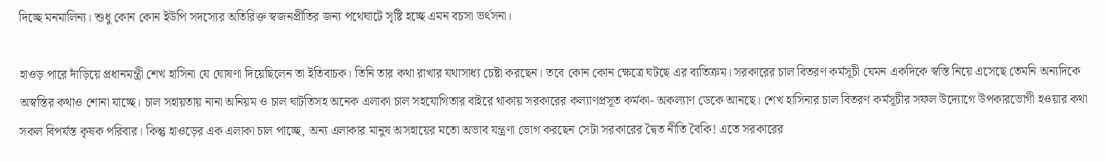দিচ্ছে মনমালিন্য। শুধু কোন কোন ইউপি সদস্যের অতিরিক্ত স্বজনপ্রীতির জন্য পথেঘাটে সৃষ্টি হচ্ছে এমন বচসা ভর্ৎসনা।

হাওড় পারে দাঁড়িয়ে প্রধানমন্ত্রী শেখ হাসিনা যে ঘোষণা দিয়েছিলেন তা ইতিবাচক। তিনি তার কথা রাখার যথাসাধ্য চেষ্টা করছেন। তবে কোন কোন ক্ষেত্রে ঘটছে এর ব্যতিক্রম। সরকারের চাল বিতরণ কর্মসূচী যেমন একদিকে স্বস্তি নিয়ে এসেছে তেমনি অন্যদিকে অস্বস্তির কথাও শোনা যাচ্ছে। চাল সহায়তায় নানা অনিয়ম ও চাল ঘাটতিসহ অনেক এলাকা চাল সহযোগিতার বাইরে থাকায় সরকারের কল্যাণপ্রসূত কর্মকা- অকল্যাণ ডেকে আনছে। শেখ হাসিনার চাল বিতরণ কর্মসূচীর সফল উদ্যোগে উপকারভোগী হওয়ার কথা সকল বিপর্যস্ত কৃষক পরিবার। কিন্তু হাওড়ের এক এলাকা চাল পাচ্ছে, অন্য এলাকার মানুষ অসহায়ের মতো অভাব যন্ত্রণা ভোগ করছেন সেটা সরকারের দ্বৈত নীতি বৈকি! এতে সরকারের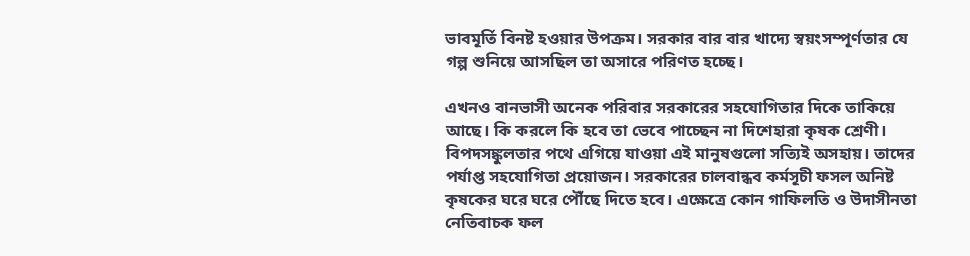ভাবমূর্তি বিনষ্ট হওয়ার উপক্রম। সরকার বার বার খাদ্যে স্বয়ংসম্পূর্ণতার যে গল্প শুনিয়ে আসছিল তা অসারে পরিণত হচ্ছে।

এখনও বানভাসী অনেক পরিবার সরকারের সহযোগিতার দিকে তাকিয়ে আছে। কি করলে কি হবে তা ভেবে পাচ্ছেন না দিশেহারা কৃষক শ্রেণী। বিপদসঙ্কুলতার পথে এগিয়ে যাওয়া এই মানুষগুলো সত্যিই অসহায়। তাদের পর্যাপ্ত সহযোগিতা প্রয়োজন। সরকারের চালবান্ধব কর্মসূচী ফসল অনিষ্ট কৃষকের ঘরে ঘরে পৌঁছে দিতে হবে। এক্ষেত্রে কোন গাফিলতি ও উদাসীনতা নেতিবাচক ফল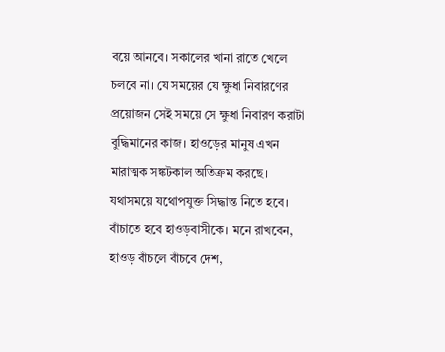বয়ে আনবে। সকালের খানা রাতে খেলে চলবে না। যে সময়ের যে ক্ষুধা নিবারণের প্রয়োজন সেই সময়ে সে ক্ষুধা নিবারণ করাটা বুদ্ধিমানের কাজ। হাওড়ের মানুষ এখন মারাত্মক সঙ্কটকাল অতিক্রম করছে। যথাসময়ে যথোপযুক্ত সিদ্ধান্ত নিতে হবে। বাঁচাতে হবে হাওড়বাসীকে। মনে রাখবেন, হাওড় বাঁচলে বাঁচবে দেশ,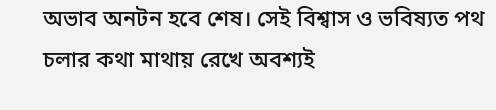অভাব অনটন হবে শেষ। সেই বিশ্বাস ও ভবিষ্যত পথ চলার কথা মাথায় রেখে অবশ্যই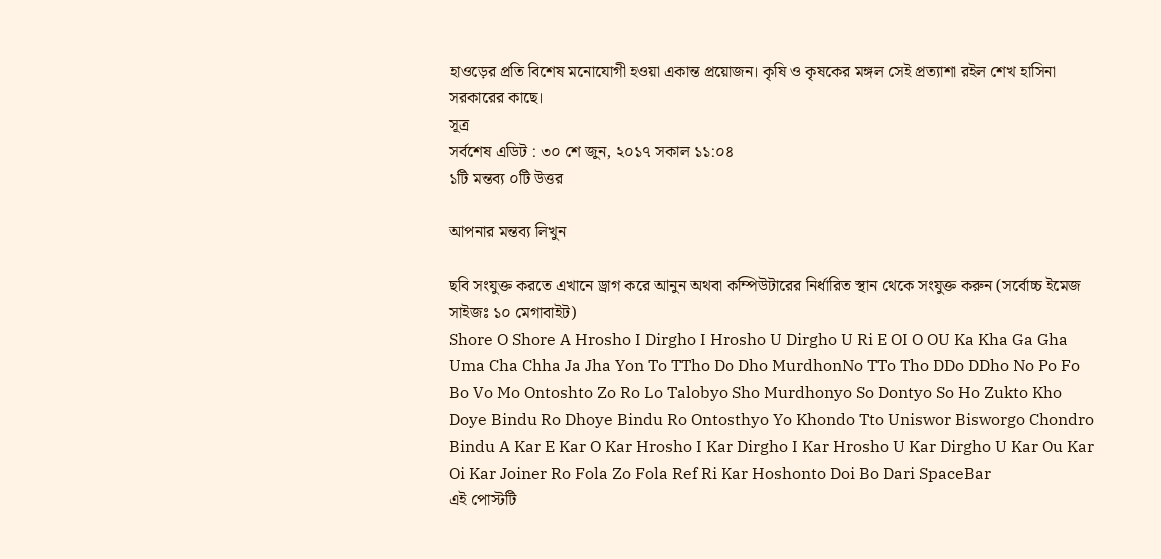হাওড়ের প্রতি বিশেষ মনোযোগী হওয়া একান্ত প্রয়োজন। কৃষি ও কৃষকের মঙ্গল সেই প্রত্যাশা রইল শেখ হাসিনা সরকারের কাছে।
সূত্র
সর্বশেষ এডিট : ৩০ শে জুন, ২০১৭ সকাল ১১:০৪
১টি মন্তব্য ০টি উত্তর

আপনার মন্তব্য লিখুন

ছবি সংযুক্ত করতে এখানে ড্রাগ করে আনুন অথবা কম্পিউটারের নির্ধারিত স্থান থেকে সংযুক্ত করুন (সর্বোচ্চ ইমেজ সাইজঃ ১০ মেগাবাইট)
Shore O Shore A Hrosho I Dirgho I Hrosho U Dirgho U Ri E OI O OU Ka Kha Ga Gha Uma Cha Chha Ja Jha Yon To TTho Do Dho MurdhonNo TTo Tho DDo DDho No Po Fo Bo Vo Mo Ontoshto Zo Ro Lo Talobyo Sho Murdhonyo So Dontyo So Ho Zukto Kho Doye Bindu Ro Dhoye Bindu Ro Ontosthyo Yo Khondo Tto Uniswor Bisworgo Chondro Bindu A Kar E Kar O Kar Hrosho I Kar Dirgho I Kar Hrosho U Kar Dirgho U Kar Ou Kar Oi Kar Joiner Ro Fola Zo Fola Ref Ri Kar Hoshonto Doi Bo Dari SpaceBar
এই পোস্টটি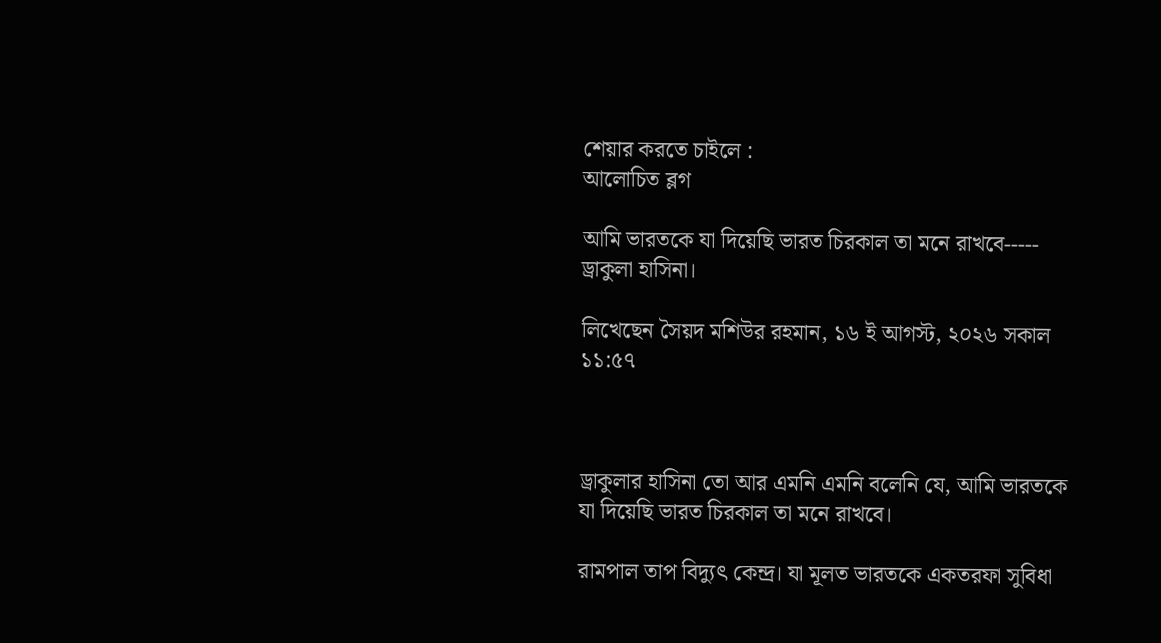শেয়ার করতে চাইলে :
আলোচিত ব্লগ

আমি ভারতকে যা দিয়েছি ভারত চিরকাল তা মনে রাখবে----- ড্রাকুলা হাসিনা।

লিখেছেন সৈয়দ মশিউর রহমান, ১৬ ই আগস্ট, ২০২৬ সকাল ১১:৫৭



ড্রাকুলার হাসিনা তো আর এমনি এমনি বলেনি যে, আমি ভারতকে যা দিয়েছি ভারত চিরকাল তা মনে রাখবে।

রামপাল তাপ বিদ্যুৎ কেন্দ্র। যা মূলত ভারতকে একতরফা সুবিধা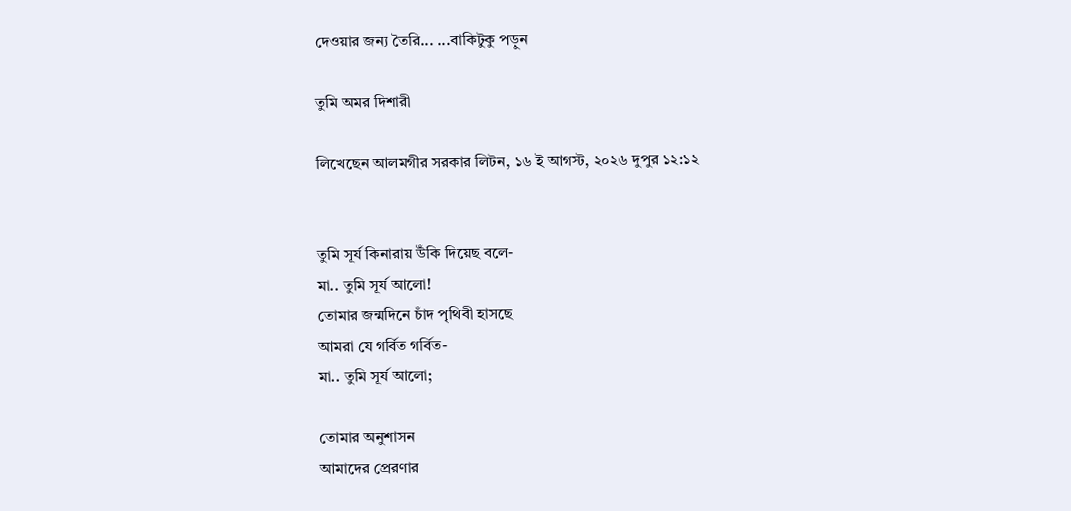দেওয়ার জন্য তৈরি... ...বাকিটুকু পড়ুন

তুমি অমর দিশারী

লিখেছেন আলমগীর সরকার লিটন, ১৬ ই আগস্ট, ২০২৬ দুপুর ১২:১২


তুমি সূর্য কিনারায় উঁকি দিয়েছ বলে-
মা.. তুমি সূর্য আলো!
তোমার জন্মদিনে চাঁদ পৃথিবী হাসছে
আমরা যে গর্বিত গর্বিত-
মা.. তুমি সূর্য আলো;

তোমার অনুশাসন
আমাদের প্রেরণার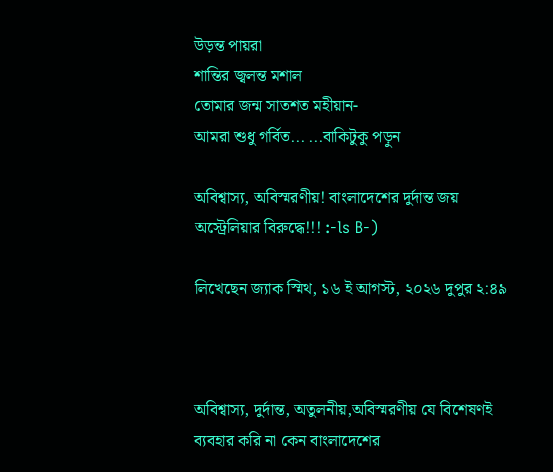উড়ন্ত পায়রা
শান্তির জ্বলন্ত মশাল
তোমার জন্ম সাতশত মহীয়ান-
আমরা শুধু গর্বিত... ...বাকিটুকু পড়ুন

অবিশ্বাস্য, অবিস্মরণীয়! বাংলাদেশের দুর্দান্ত জয় অস্ট্রেলিয়ার বিরুদ্ধে!!! :-ls B-)

লিখেছেন জ্যাক স্মিথ, ১৬ ই আগস্ট, ২০২৬ দুপুর ২:৪৯



অবিশ্বাস্য, দুর্দান্ত, অতুলনীয়,অবিস্মরণীয় যে বিশেষণই ব্যবহার করি না কেন বাংলাদেশের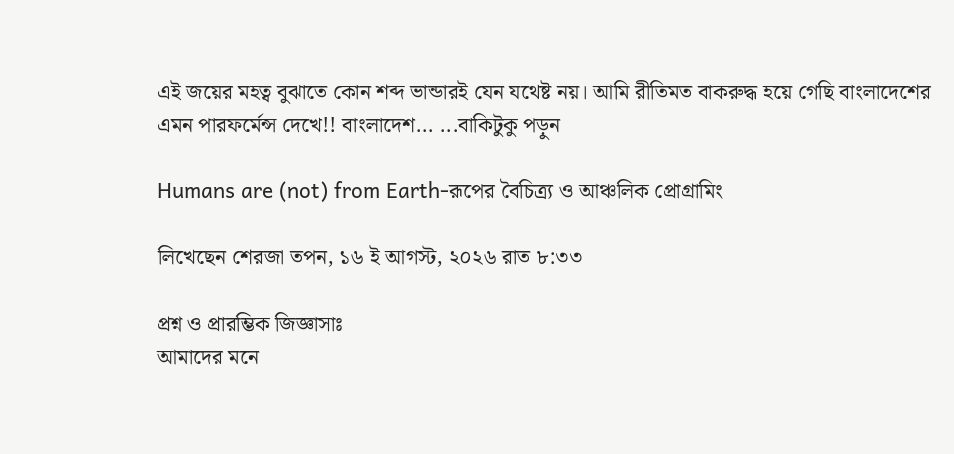এই জয়ের মহত্ব বুঝাতে কোন শব্দ ভান্ডারই যেন যথেষ্ট নয়। আমি রীতিমত বাকরুদ্ধ হয়ে গেছি বাংলাদেশের এমন পারফর্মেন্স দেখে!! বাংলাদেশ... ...বাকিটুকু পড়ুন

Humans are (not) from Earth-রূপের বৈচিত্র্য ও আঞ্চলিক প্রোগ্রামিং

লিখেছেন শেরজা তপন, ১৬ ই আগস্ট, ২০২৬ রাত ৮:৩৩

প্রশ্ন ও প্রারম্ভিক জিজ্ঞাসাঃ
আমাদের মনে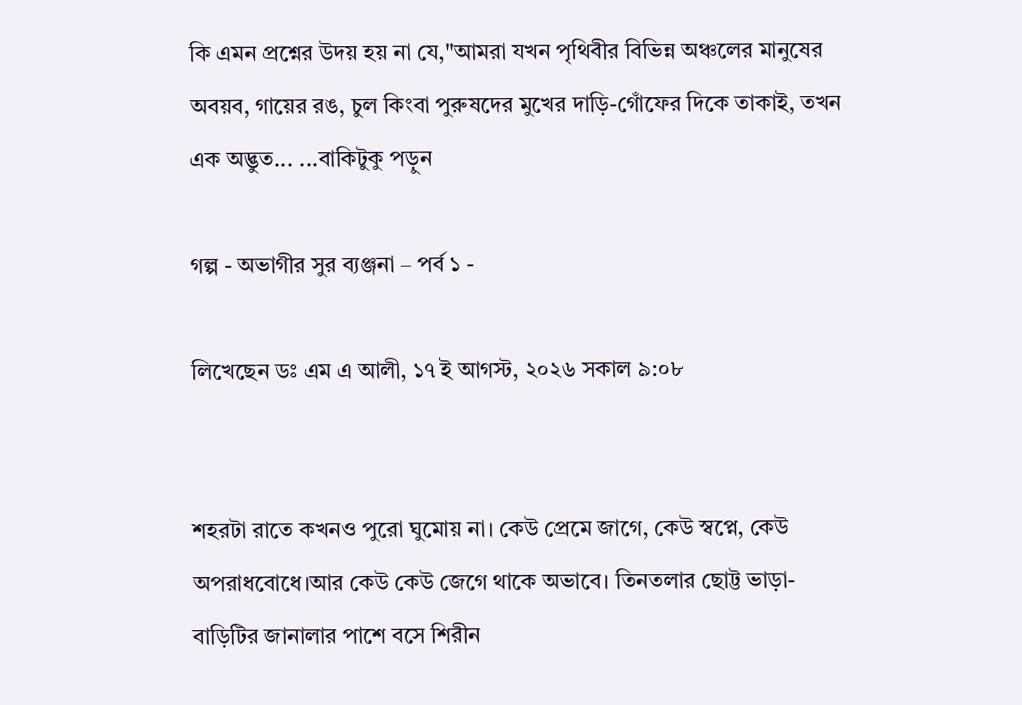কি এমন প্রশ্নের উদয় হয় না যে,"আমরা যখন পৃথিবীর বিভিন্ন অঞ্চলের মানুষের অবয়ব, গায়ের রঙ, চুল কিংবা পুরুষদের মুখের দাড়ি-গোঁফের দিকে তাকাই, তখন এক অদ্ভুত... ...বাকিটুকু পড়ুন

গল্প - অভাগীর সুর ব্যঞ্জনা – পর্ব ১ -

লিখেছেন ডঃ এম এ আলী, ১৭ ই আগস্ট, ২০২৬ সকাল ৯:০৮


শহরটা রাতে কখনও পুরো ঘুমোয় না। কেউ প্রেমে জাগে, কেউ স্বপ্নে, কেউ অপরাধবোধে।আর কেউ কেউ জেগে থাকে অভাবে। তিনতলার ছোট্ট ভাড়া-বাড়িটির জানালার পাশে বসে শিরীন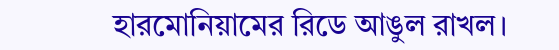হারমোনিয়ামের রিডে আঙুল রাখল।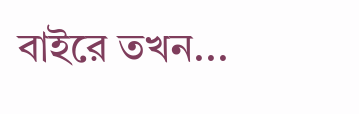বাইরে তখন...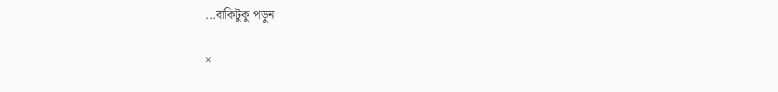...বাকিটুকু পড়ুন

×